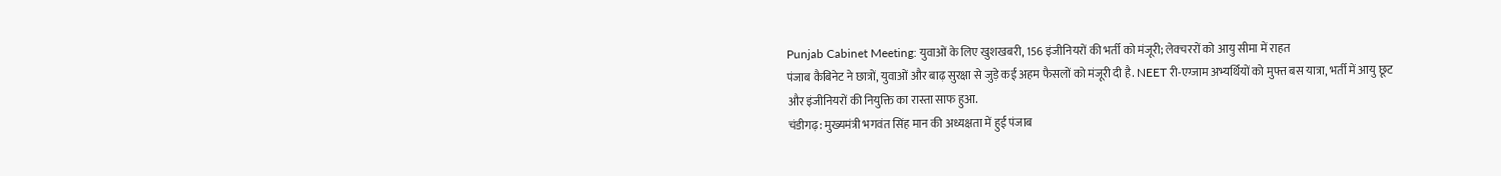Punjab Cabinet Meeting: युवाओं के लिए खुशखबरी, 156 इंजीनियरों की भर्ती को मंजूरी; लेक्चररों को आयु सीमा में राहत
पंजाब कैबिनेट ने छात्रों, युवाओं और बाढ़ सुरक्षा से जुड़े कई अहम फैसलों को मंजूरी दी है. NEET री-एग्जाम अभ्यर्थियों को मुफ्त बस यात्रा, भर्ती में आयु छूट और इंजीनियरों की नियुक्ति का रास्ता साफ हुआ.
चंडीगढ़: मुख्यमंत्री भगवंत सिंह मान की अध्यक्षता में हुई पंजाब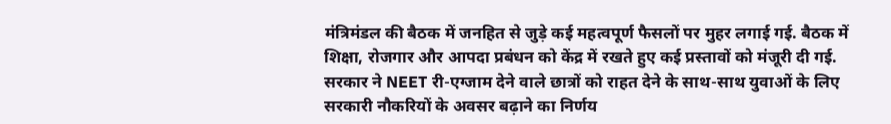मंत्रिमंडल की बैठक में जनहित से जुड़े कई महत्वपूर्ण फैसलों पर मुहर लगाई गई. बैठक में शिक्षा, रोजगार और आपदा प्रबंधन को केंद्र में रखते हुए कई प्रस्तावों को मंजूरी दी गई. सरकार ने NEET री-एग्जाम देने वाले छात्रों को राहत देने के साथ-साथ युवाओं के लिए सरकारी नौकरियों के अवसर बढ़ाने का निर्णय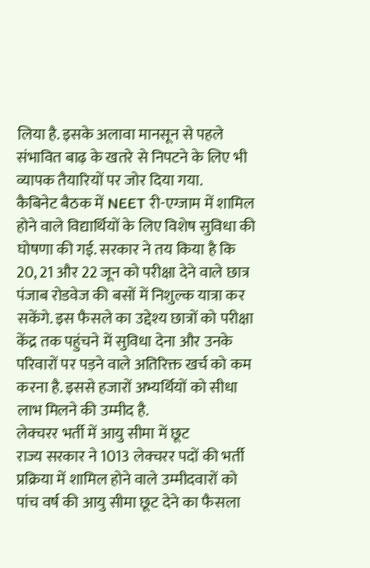लिया है. इसके अलावा मानसून से पहले संभावित बाढ़ के खतरे से निपटने के लिए भी व्यापक तैयारियों पर जोर दिया गया.
कैबिनेट बैठक में NEET री-एग्जाम में शामिल होने वाले विद्यार्थियों के लिए विशेष सुविधा की घोषणा की गई. सरकार ने तय किया है कि 20, 21 और 22 जून को परीक्षा देने वाले छात्र पंजाब रोडवेज की बसों में निशुल्क यात्रा कर सकेंगे. इस फैसले का उद्देश्य छात्रों को परीक्षा केंद्र तक पहुंचने में सुविधा देना और उनके परिवारों पर पड़ने वाले अतिरिक्त खर्च को कम करना है. इससे हजारों अभ्यर्थियों को सीधा लाभ मिलने की उम्मीद है.
लेक्चरर भर्ती में आयु सीमा में छूट
राज्य सरकार ने 1013 लेक्चरर पदों की भर्ती प्रक्रिया में शामिल होने वाले उम्मीदवारों को पांच वर्ष की आयु सीमा छूट देने का फैसला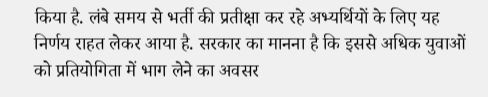किया है. लंबे समय से भर्ती की प्रतीक्षा कर रहे अभ्यर्थियों के लिए यह निर्णय राहत लेकर आया है. सरकार का मानना है कि इससे अधिक युवाओं को प्रतियोगिता में भाग लेने का अवसर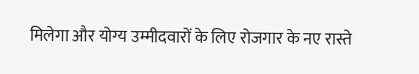मिलेगा और योग्य उम्मीदवारों के लिए रोजगार के नए रास्ते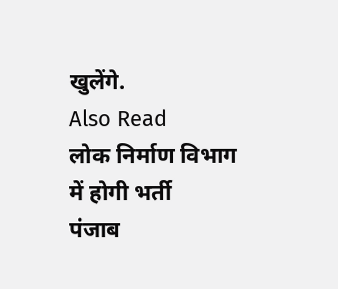खुलेंगे.
Also Read
लोक निर्माण विभाग में होगी भर्ती
पंजाब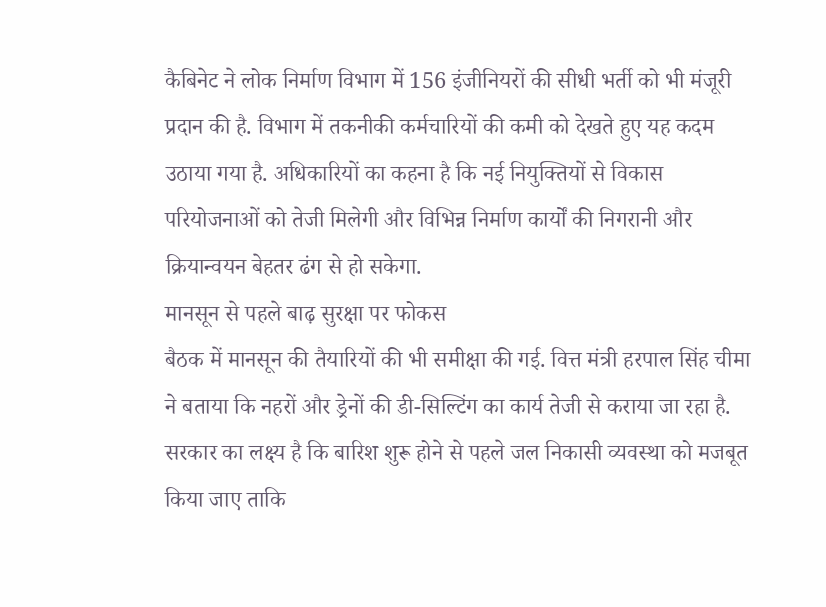कैबिनेट ने लोक निर्माण विभाग में 156 इंजीनियरों की सीधी भर्ती को भी मंजूरी प्रदान की है. विभाग में तकनीकी कर्मचारियों की कमी को देखते हुए यह कदम उठाया गया है. अधिकारियों का कहना है कि नई नियुक्तियों से विकास परियोजनाओं को तेजी मिलेगी और विभिन्न निर्माण कार्यों की निगरानी और क्रियान्वयन बेहतर ढंग से हो सकेगा.
मानसून से पहले बाढ़ सुरक्षा पर फोकस
बैठक में मानसून की तैयारियों की भी समीक्षा की गई. वित्त मंत्री हरपाल सिंह चीमा ने बताया कि नहरों और ड्रेनों की डी-सिल्टिंग का कार्य तेजी से कराया जा रहा है. सरकार का लक्ष्य है कि बारिश शुरू होने से पहले जल निकासी व्यवस्था को मजबूत किया जाए ताकि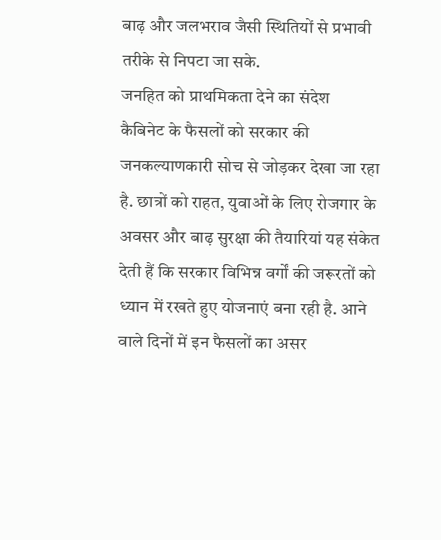बाढ़ और जलभराव जैसी स्थितियों से प्रभावी तरीके से निपटा जा सके.
जनहित को प्राथमिकता देने का संदेश
कैबिनेट के फैसलों को सरकार की जनकल्याणकारी सोच से जोड़कर देखा जा रहा है. छात्रों को राहत, युवाओं के लिए रोजगार के अवसर और बाढ़ सुरक्षा की तैयारियां यह संकेत देती हैं कि सरकार विभिन्न वर्गों की जरूरतों को ध्यान में रखते हुए योजनाएं बना रही है. आने वाले दिनों में इन फैसलों का असर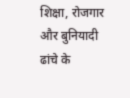शिक्षा, रोजगार और बुनियादी ढांचे के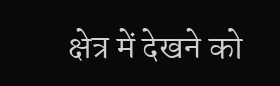क्षेत्र में देखने को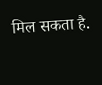मिल सकता है.